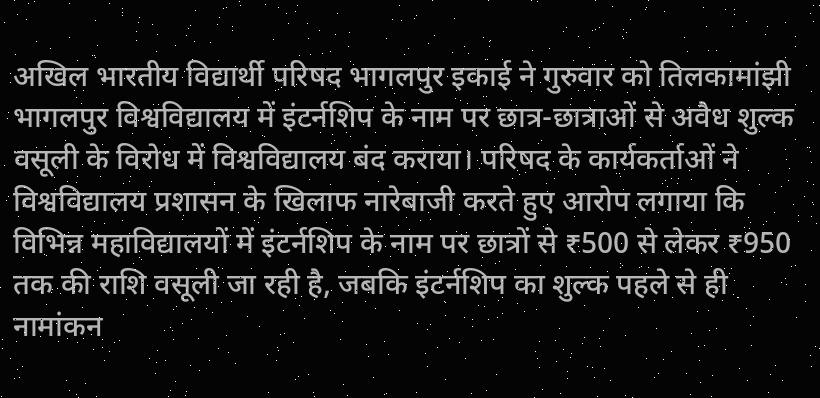अखिल भारतीय विद्यार्थी परिषद भागलपुर इकाई ने गुरुवार को तिलकामांझी भागलपुर विश्वविद्यालय में इंटर्नशिप के नाम पर छात्र-छात्राओं से अवैध शुल्क वसूली के विरोध में विश्वविद्यालय बंद कराया। परिषद के कार्यकर्ताओं ने विश्वविद्यालय प्रशासन के खिलाफ नारेबाजी करते हुए आरोप लगाया कि विभिन्न महाविद्यालयों में इंटर्नशिप के नाम पर छात्रों से ₹500 से लेकर ₹950 तक की राशि वसूली जा रही है, जबकि इंटर्नशिप का शुल्क पहले से ही नामांकन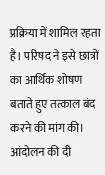प्रक्रिया में शामिल रहता है। परिषद ने इसे छात्रों का आर्थिक शोषण बताते हुए तत्काल बंद करने की मांग की। आंदोलन की दी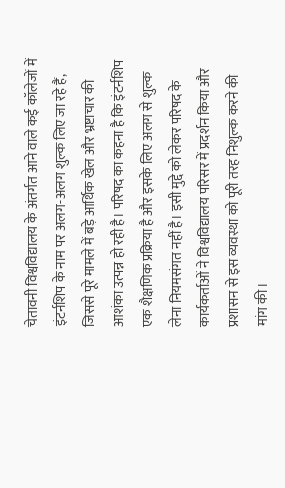चेतावनी विश्वविद्यालय के अंतर्गत आने वाले कई कॉलेजों में इंटर्नशिप के नाम पर अलग-अलग शुल्क लिए जा रहे हैं, जिससे पूरे मामले में बड़े आर्थिक खेल और भ्रष्टाचार की आशंका उत्पन्न हो रही है। परिषद का कहना है कि इंटर्नशिप एक शैक्षणिक प्रक्रिया है और इसके लिए अलग से शुल्क लेना नियमसंगत नहीं है। इसी मुद्दे को लेकर परिषद के कार्यकर्ताओं ने विश्वविद्यालय परिसर में प्रदर्शन किया और प्रशासन से इस व्यवस्था को पूरी तरह निशुल्क करने की मांग की।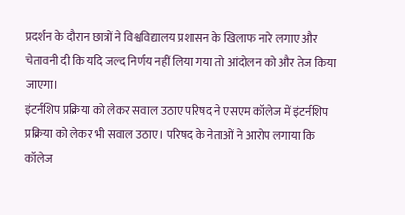प्रदर्शन के दौरान छात्रों ने विश्वविद्यालय प्रशासन के खिलाफ नारे लगाए और चेतावनी दी कि यदि जल्द निर्णय नहीं लिया गया तो आंदोलन को और तेज किया जाएगा।
इंटर्नशिप प्रक्रिया को लेकर सवाल उठाए परिषद ने एसएम कॉलेज में इंटर्नशिप प्रक्रिया को लेकर भी सवाल उठाए। परिषद के नेताओं ने आरोप लगाया कि कॉलेज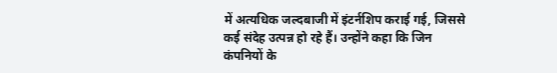में अत्यधिक जल्दबाजी में इंटर्नशिप कराई गई, जिससे कई संदेह उत्पन्न हो रहे हैं। उन्होंने कहा कि जिन कंपनियों के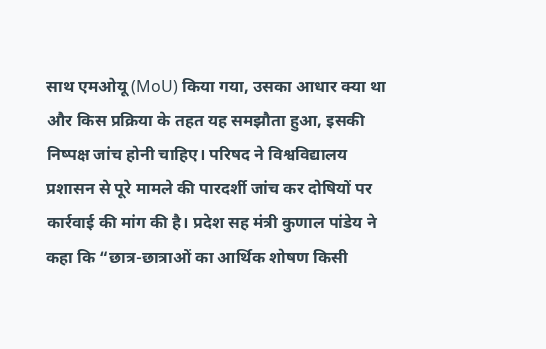साथ एमओयू (MoU) किया गया, उसका आधार क्या था और किस प्रक्रिया के तहत यह समझौता हुआ, इसकी निष्पक्ष जांच होनी चाहिए। परिषद ने विश्वविद्यालय प्रशासन से पूरे मामले की पारदर्शी जांच कर दोषियों पर कार्रवाई की मांग की है। प्रदेश सह मंत्री कुणाल पांडेय ने कहा कि “छात्र-छात्राओं का आर्थिक शोषण किसी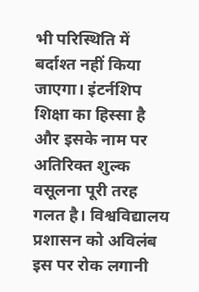भी परिस्थिति में बर्दाश्त नहीं किया जाएगा। इंटर्नशिप शिक्षा का हिस्सा है और इसके नाम पर अतिरिक्त शुल्क वसूलना पूरी तरह गलत है। विश्वविद्यालय प्रशासन को अविलंब इस पर रोक लगानी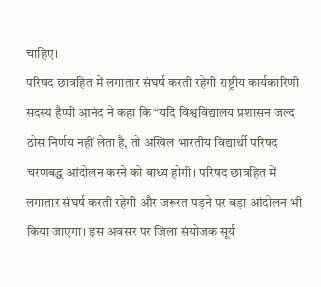चाहिए।
परिषद छात्रहित में लगातार संघर्ष करती रहेगी राष्ट्रीय कार्यकारिणी सदस्य हैप्पी आनंद ने कहा कि “यदि विश्वविद्यालय प्रशासन जल्द ठोस निर्णय नहीं लेता है, तो अखिल भारतीय विद्यार्थी परिषद चरणबद्ध आंदोलन करने को बाध्य होगी। परिषद छात्रहित में लगातार संघर्ष करती रहेगी और जरूरत पड़ने पर बड़ा आंदोलन भी किया जाएगा। इस अवसर पर जिला संयोजक सूर्य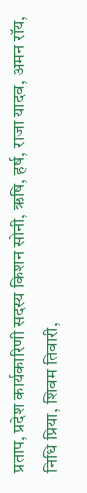प्रताप, प्रदेश कार्यकारिणी सदस्य किशन सोनी, ऋषि, हर्ष, राजा यादव, अमन रॉय, निधि प्रिया, शिवम तिवारी,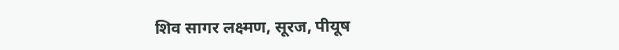शिव सागर लक्ष्मण, सूरज, पीयूष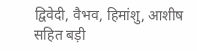द्विवेदी, वैभव, हिमांशु, आशीष सहित बड़ी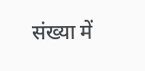संख्या में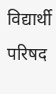विद्यार्थी परिषद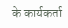के कार्यकर्ता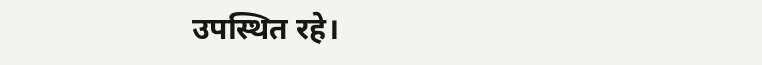उपस्थित रहे।